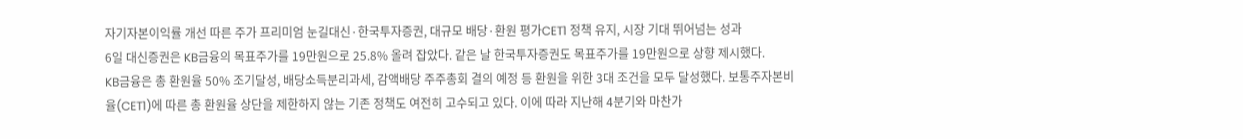자기자본이익률 개선 따른 주가 프리미엄 눈길대신·한국투자증권, 대규모 배당·환원 평가CET1 정책 유지, 시장 기대 뛰어넘는 성과
6일 대신증권은 KB금융의 목표주가를 19만원으로 25.8% 올려 잡았다. 같은 날 한국투자증권도 목표주가를 19만원으로 상향 제시했다.
KB금융은 총 환원율 50% 조기달성, 배당소득분리과세, 감액배당 주주총회 결의 예정 등 환원을 위한 3대 조건을 모두 달성했다. 보통주자본비율(CET1)에 따른 총 환원율 상단을 제한하지 않는 기존 정책도 여전히 고수되고 있다. 이에 따라 지난해 4분기와 마찬가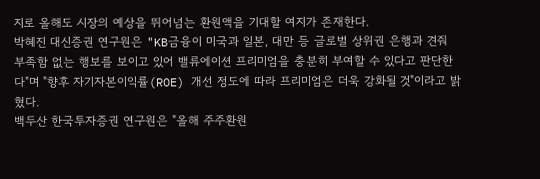지로 올해도 시장의 예상을 뛰어넘는 환원액을 기대할 여지가 존재한다.
박혜진 대신증권 연구원은 "KB금융이 미국과 일본, 대만 등 글로벌 상위권 은행과 견줘 부족함 없는 행보를 보이고 있어 밸류에이션 프리미엄을 충분히 부여할 수 있다고 판단한다"며 "향후 자기자본이익률(ROE) 개선 정도에 따라 프리미엄은 더욱 강화될 것"이라고 밝혔다.
백두산 한국투자증권 연구원은 "올해 주주환원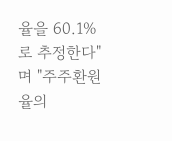율을 60.1%로 추정한다"며 "주주환원율의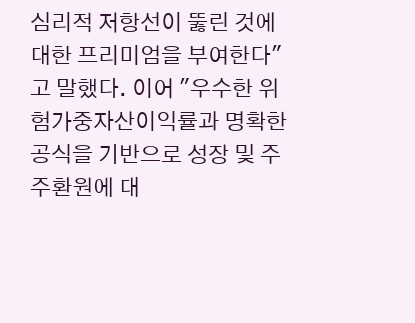심리적 저항선이 뚫린 것에 대한 프리미엄을 부여한다"고 말했다. 이어 "우수한 위험가중자산이익률과 명확한 공식을 기반으로 성장 및 주주환원에 대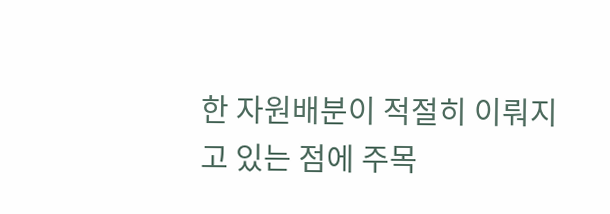한 자원배분이 적절히 이뤄지고 있는 점에 주목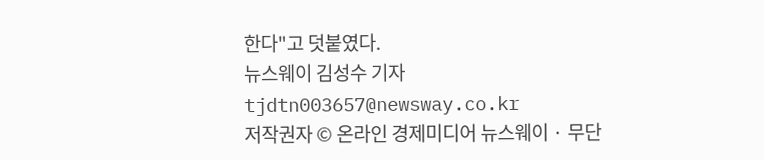한다"고 덧붙였다.
뉴스웨이 김성수 기자
tjdtn003657@newsway.co.kr
저작권자 © 온라인 경제미디어 뉴스웨이 · 무단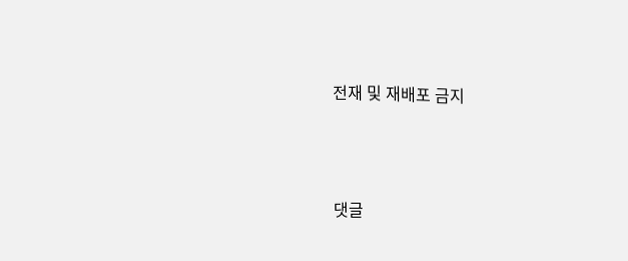전재 및 재배포 금지





댓글